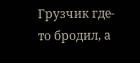Грузчик где-то бродил, а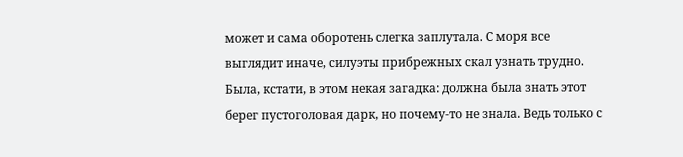может и сама оборотень слегка заплутала. С моря все выглядит иначе, силуэты прибрежных скал узнать трудно. Была, кстати, в этом некая загадка: должна была знать этот берег пустоголовая дарк, но почему-то не знала. Ведь только с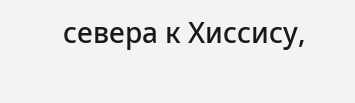севера к Хиссису,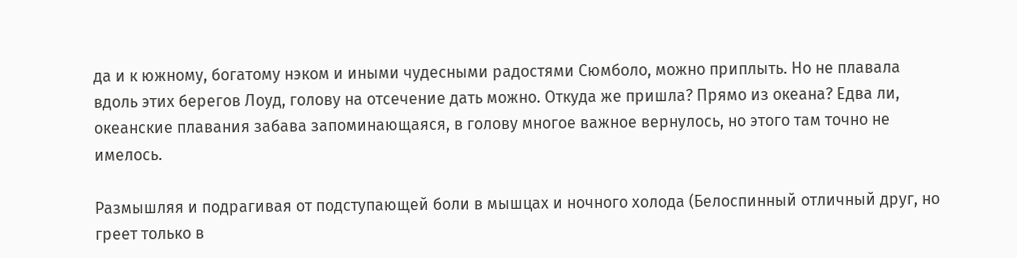да и к южному, богатому нэком и иными чудесными радостями Сюмболо, можно приплыть. Но не плавала вдоль этих берегов Лоуд, голову на отсечение дать можно. Откуда же пришла? Прямо из океана? Едва ли, океанские плавания забава запоминающаяся, в голову многое важное вернулось, но этого там точно не имелось.

Размышляя и подрагивая от подступающей боли в мышцах и ночного холода (Белоспинный отличный друг, но греет только в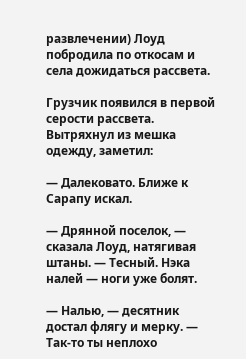развлечении) Лоуд побродила по откосам и села дожидаться рассвета.

Грузчик появился в первой серости рассвета. Вытряхнул из мешка одежду, заметил:

— Далековато. Ближе к Сарапу искал.

— Дрянной поселок, — сказала Лоуд, натягивая штаны. — Тесный. Нэка налей — ноги уже болят.

— Налью, — десятник достал флягу и мерку. — Так-то ты неплохо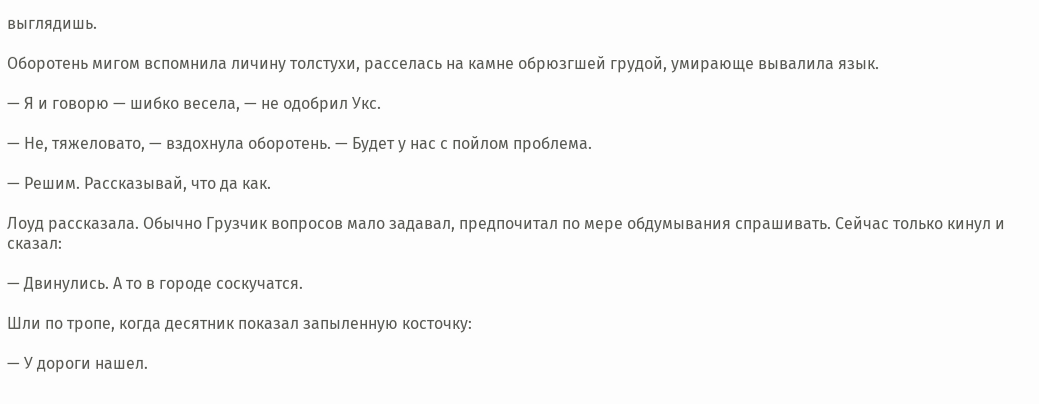выглядишь.

Оборотень мигом вспомнила личину толстухи, расселась на камне обрюзгшей грудой, умирающе вывалила язык.

— Я и говорю — шибко весела, — не одобрил Укс.

— Не, тяжеловато, — вздохнула оборотень. — Будет у нас с пойлом проблема.

— Решим. Рассказывай, что да как.

Лоуд рассказала. Обычно Грузчик вопросов мало задавал, предпочитал по мере обдумывания спрашивать. Сейчас только кинул и сказал:

— Двинулись. А то в городе соскучатся.

Шли по тропе, когда десятник показал запыленную косточку:

— У дороги нашел.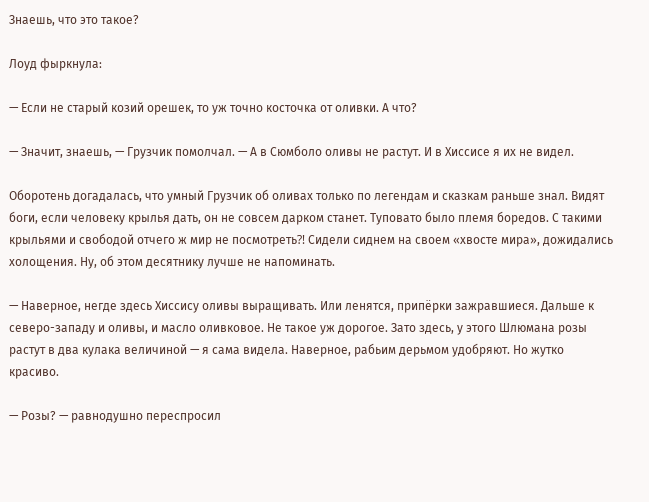Знаешь, что это такое?

Лоуд фыркнула:

— Если не старый козий орешек, то уж точно косточка от оливки. А что?

— Значит, знаешь, — Грузчик помолчал. — А в Сюмболо оливы не растут. И в Хиссисе я их не видел.

Оборотень догадалась, что умный Грузчик об оливах только по легендам и сказкам раньше знал. Видят боги, если человеку крылья дать, он не совсем дарком станет. Туповато было племя боредов. С такими крыльями и свободой отчего ж мир не посмотреть⁈ Сидели сиднем на своем «хвосте мира», дожидались холощения. Ну, об этом десятнику лучше не напоминать.

— Наверное, негде здесь Хиссису оливы выращивать. Или ленятся, припёрки зажравшиеся. Дальше к северо-западу и оливы, и масло оливковое. Не такое уж дорогое. Зато здесь, у этого Шлюмана розы растут в два кулака величиной — я сама видела. Наверное, рабьим дерьмом удобряют. Но жутко красиво.

— Розы? — равнодушно переспросил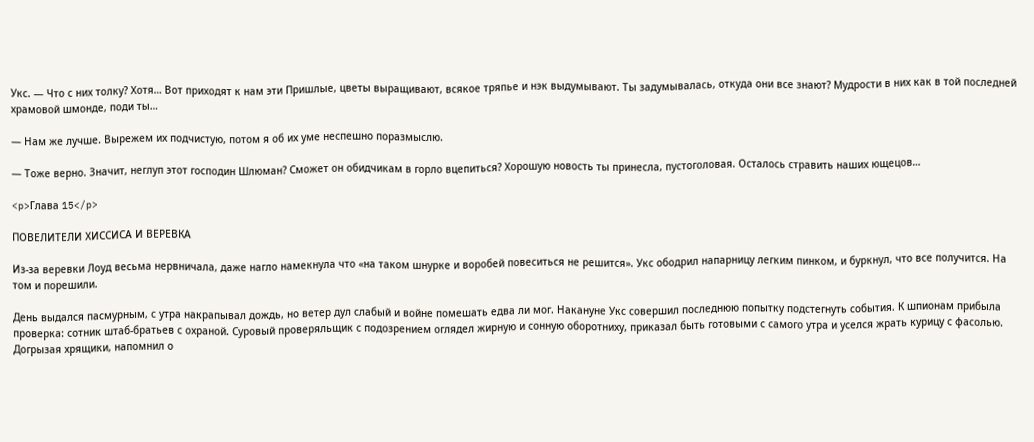Укс. — Что с них толку? Хотя… Вот приходят к нам эти Пришлые, цветы выращивают, всякое тряпье и нэк выдумывают. Ты задумывалась, откуда они все знают? Мудрости в них как в той последней храмовой шмонде, поди ты…

— Нам же лучше. Вырежем их подчистую, потом я об их уме неспешно поразмыслю.

— Тоже верно. Значит, неглуп этот господин Шлюман? Сможет он обидчикам в горло вцепиться? Хорошую новость ты принесла, пустоголовая. Осталось стравить наших ющецов…

<p>Глава 15</p>

ПОВЕЛИТЕЛИ ХИССИСА И ВЕРЕВКА

Из-за веревки Лоуд весьма нервничала, даже нагло намекнула что «на таком шнурке и воробей повеситься не решится». Укс ободрил напарницу легким пинком, и буркнул, что все получится. На том и порешили.

День выдался пасмурным, с утра накрапывал дождь, но ветер дул слабый и войне помешать едва ли мог. Накануне Укс совершил последнюю попытку подстегнуть события. К шпионам прибыла проверка: сотник штаб-братьев с охраной. Суровый проверяльщик с подозрением оглядел жирную и сонную оборотниху, приказал быть готовыми с самого утра и уселся жрать курицу с фасолью. Догрызая хрящики, напомнил о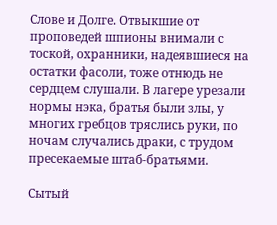Слове и Долге. Отвыкшие от проповедей шпионы внимали с тоской, охранники, надеявшиеся на остатки фасоли, тоже отнюдь не сердцем слушали. В лагере урезали нормы нэка, братья были злы, у многих гребцов тряслись руки, по ночам случались драки, с трудом пресекаемые штаб-братьями.

Сытый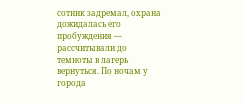сотник задремал, охрана дожидалась его пробуждения — рассчитывали до темноты в лагерь вернуться. По ночам у города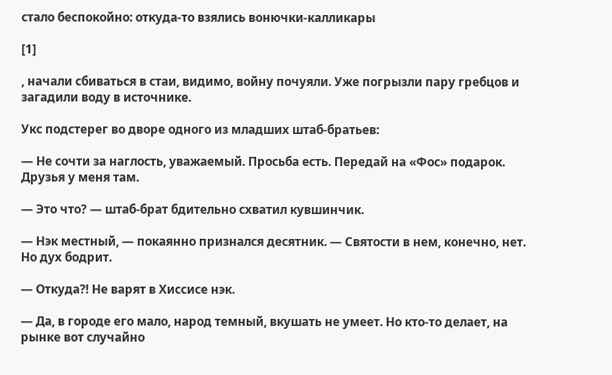стало беспокойно: откуда-то взялись вонючки-калликары

[1]

, начали сбиваться в стаи, видимо, войну почуяли. Уже погрызли пару гребцов и загадили воду в источнике.

Укс подстерег во дворе одного из младших штаб-братьев:

— Не сочти за наглость, уважаемый. Просьба есть. Передай на «Фос» подарок. Друзья у меня там.

— Это что? — штаб-брат бдительно схватил кувшинчик.

— Нэк местный, — покаянно признался десятник. — Святости в нем, конечно, нет. Но дух бодрит.

— Откуда⁈ Не варят в Хиссисе нэк.

— Да, в городе его мало, народ темный, вкушать не умеет. Но кто-то делает, на рынке вот случайно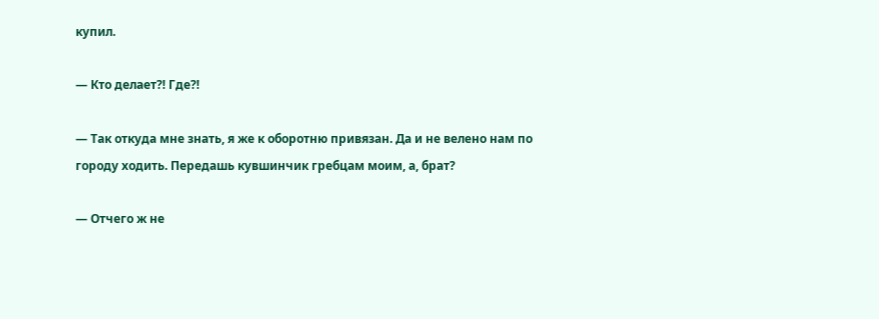купил.

— Кто делает⁈ Где⁈

— Так откуда мне знать, я же к оборотню привязан. Да и не велено нам по городу ходить. Передашь кувшинчик гребцам моим, а, брат?

— Отчего ж не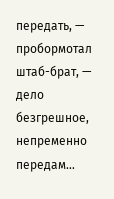передать, — пробормотал штаб-брат, — дело безгрешное, непременно передам…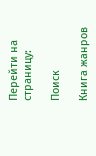Перейти на страницу:

Поиск

Книга жанров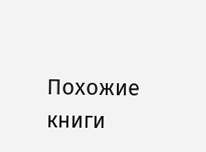Похожие книги